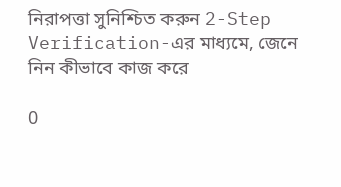নিরাপত্তা সুনিশ্চিত করুন 2-Step Verification-এর মাধ্যমে, জেনে নিন কীভাবে কাজ করে

0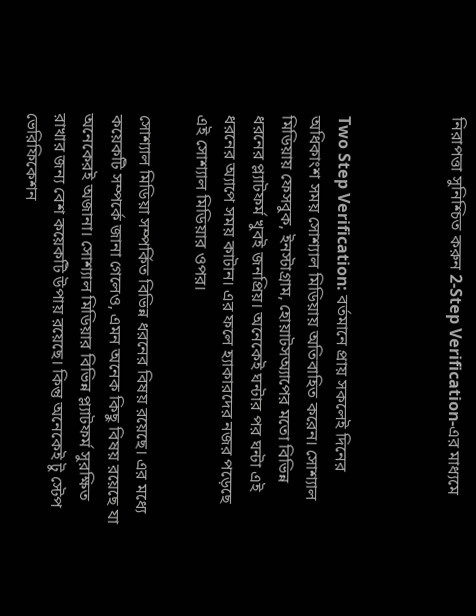নিরাপত্তা সুনিশ্চিত করুন 2-Step Verification-এর মাধ্যমে



Two Step Verification: বর্তমানে প্রায় সকলেই দিনের অধিকাংশ সময় সোশ্যাল মিডিয়ায় অতিবাহিত করেন। সোশ্যাল মিডিয়ায় ফেসবুক, ইনস্টাগ্রাম, হোয়াটসঅ্যাপের মতো বিভিন্ন ধরনের প্ল্যাটফর্ম খুবই জনপ্রিয়। অনেকেই ঘন্টার পর ঘন্টা এই ধরনের অ্যাপে সময় কাটান। এর ফলে হ্যাকারদের নজর পড়েছে এই সোশ্যাল মিডিয়ার ওপর।

সোশ্যাল মিডিয়া সম্পর্কিত বিভিন্ন ধরনের বিষয় রয়েছে। এর মধ্যে কয়েকটি সম্পর্কে জানা গেলেও, এমন অনেক কিছু বিষয় রয়েছে যা অনেকেরই অজানা। সোশ্যাল মিডিয়ার বিভিন্ন প্ল্যাটফর্ম সুরক্ষিত রাখার জন্য বেশ কয়েকটি উপায় রয়েছে। কিন্তু অনেকেই টু স্টেপ ভেরিফিকেশন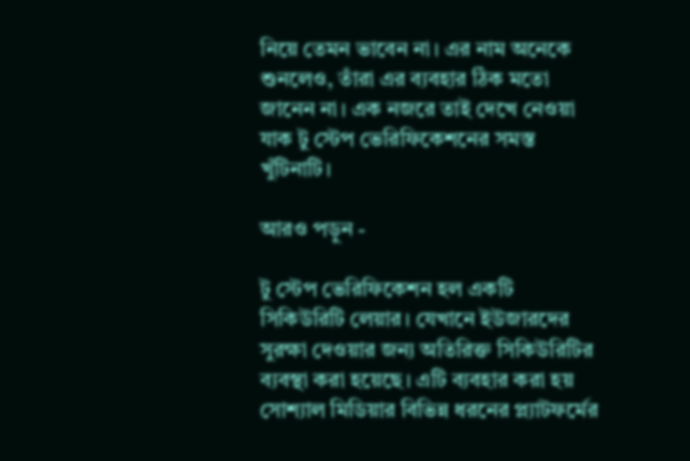নিয়ে তেমন ভাবেন না। এর নাম অনেকে শুনলেও, তাঁরা এর ব্যবহার ঠিক মতো জানেন না। এক নজরে তাই দেখে নেওয়া যাক টু স্টেপ ভেরিফিকেশনের সমস্ত খুঁটিনাটি।

আরও পড়ুন -

টু স্টেপ ভেরিফিকেশন হল একটি সিকিউরিটি লেয়ার। যেখানে ইউজারদের সুরক্ষা দেওয়ার জন্য অতিরিক্ত সিকিউরিটির ব্যবস্থা করা হয়েছে। এটি ব্যবহার করা হয় সোশ্যাল মিডিয়ার বিভিন্ন ধরনের প্ল্যাটফর্মের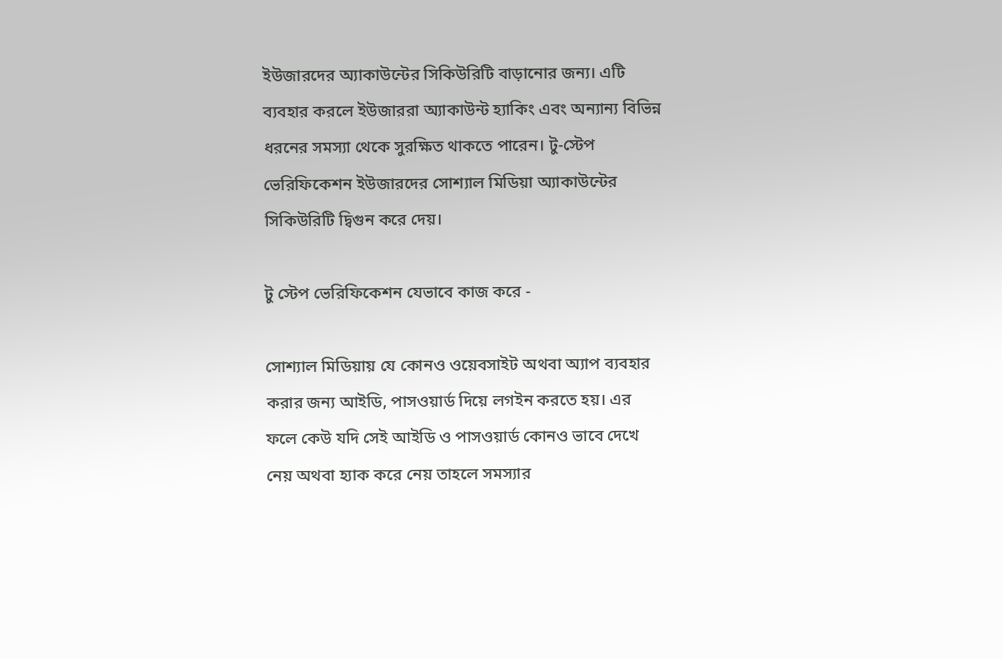ইউজারদের অ্যাকাউন্টের সিকিউরিটি বাড়ানোর জন্য। এটি ব্যবহার করলে ইউজাররা অ্যাকাউন্ট হ্যাকিং এবং অন্যান্য বিভিন্ন ধরনের সমস্যা থেকে সুরক্ষিত থাকতে পারেন। টু-স্টেপ ভেরিফিকেশন ইউজারদের সোশ্যাল মিডিয়া অ্যাকাউন্টের সিকিউরিটি দ্বিগুন করে দেয়।

টু স্টেপ ভেরিফিকেশন যেভাবে কাজ করে -

সোশ্যাল মিডিয়ায় যে কোনও ওয়েবসাইট অথবা অ্যাপ ব্যবহার করার জন্য আইডি, পাসওয়ার্ড দিয়ে লগইন করতে হয়। এর ফলে কেউ যদি সেই আইডি ও পাসওয়ার্ড কোনও ভাবে দেখে নেয় অথবা হ্যাক করে নেয় তাহলে সমস্যার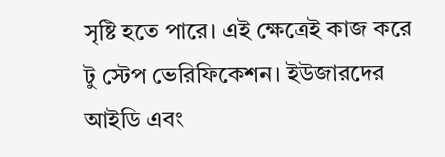সৃষ্টি হতে পারে। এই ক্ষেত্রেই কাজ করে টু স্টেপ ভেরিফিকেশন। ইউজারদের আইডি এবং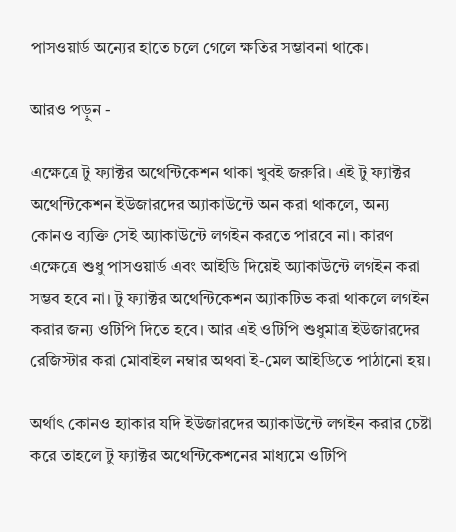পাসওয়ার্ড অন্যের হাতে চলে গেলে ক্ষতির সম্ভাবনা থাকে।

আরও পড়ুন -

এক্ষেত্রে টু ফ্যাক্টর অথেন্টিকেশন থাকা খুবই জরুরি। এই টু ফ্যাক্টর অথেন্টিকেশন ইউজারদের অ্যাকাউন্টে অন করা থাকলে, অন্য কোনও ব্যক্তি সেই অ্যাকাউন্টে লগইন করতে পারবে না। কারণ এক্ষেত্রে শুধু পাসওয়ার্ড এবং আইডি দিয়েই অ্যাকাউন্টে লগইন করা সম্ভব হবে না। টু ফ্যাক্টর অথেন্টিকেশন অ্যাকটিভ করা থাকলে লগইন করার জন্য ওটিপি দিতে হবে। আর এই ওটিপি শুধুমাত্র ইউজারদের রেজিস্টার করা মোবাইল নম্বার অথবা ই-মেল আইডিতে পাঠানো হয়।

অর্থাৎ কোনও হ্যাকার যদি ইউজারদের অ্যাকাউন্টে লগইন করার চেষ্টা করে তাহলে টু ফ্যাক্টর অথেন্টিকেশনের মাধ্যমে ওটিপি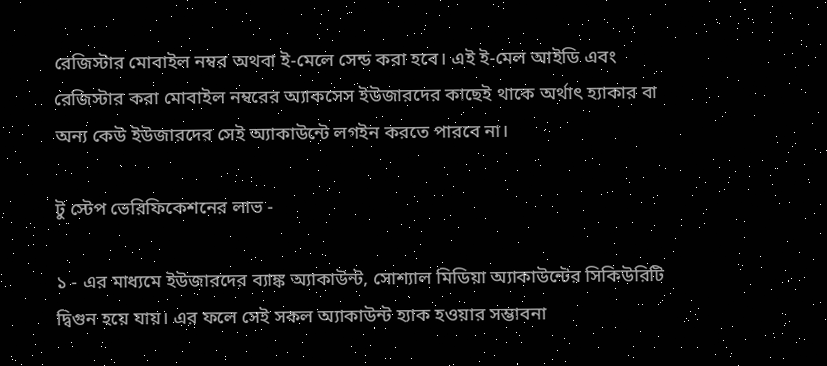রেজিস্টার মোবাইল নম্বর অথবা ই-মেলে সেন্ড করা হবে। এই ই-মেল আইডি এবং রেজিস্টার করা মোবাইল নম্বরের অ্যাকসেস ইউজারদের কাছেই থাকে অর্থাৎ হ্যাকার বা অন্য কেউ ইউজারদের সেই অ্যাকাউন্টে লগইন করতে পারবে না।

টু স্টেপ ভেরিফিকেশনের লাভ -

১ - এর মাধ্যমে ইউজারদের ব্যাঙ্ক অ্যাকাউন্ট, সোশ্যাল মিডিয়া অ্যাকাউন্টের সিকিউরিটি দ্বিগুন হয়ে যায়। এর ফলে সেই সকল অ্যাকাউন্ট হ্যাক হওয়ার সম্ভাবনা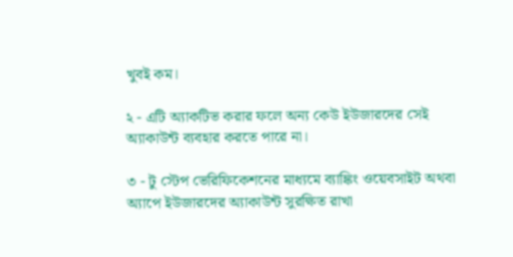খুবই কম।

২ - এটি অ্যাকটিভ করার ফলে অন্য কেউ ইউজারদের সেই অ্যাকাউন্ট ব্যবহার করতে পারে না।

৩ - টু স্টেপ ভেরিফিকেশনের মাধ্যমে ব্যাঙ্কিং ওয়েবসাইট অথবা অ্যাপে ইউজারদের অ্যাকাউন্ট সুরক্ষিত রাখা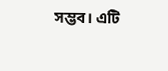সম্ভব। এটি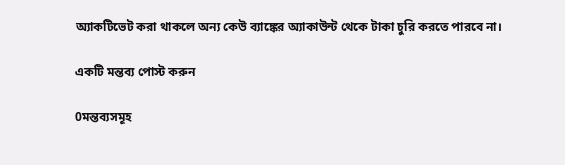অ্যাকটিভেট করা থাকলে অন্য কেউ ব্যাঙ্কের অ্যাকাউন্ট থেকে টাকা চুরি করতে পারবে না।

একটি মন্তব্য পোস্ট করুন

0মন্তব্যসমূহ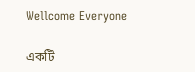Wellcome Everyone

একটি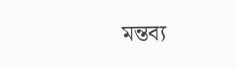মন্তব্য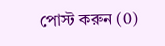পোস্ট করুন (0)